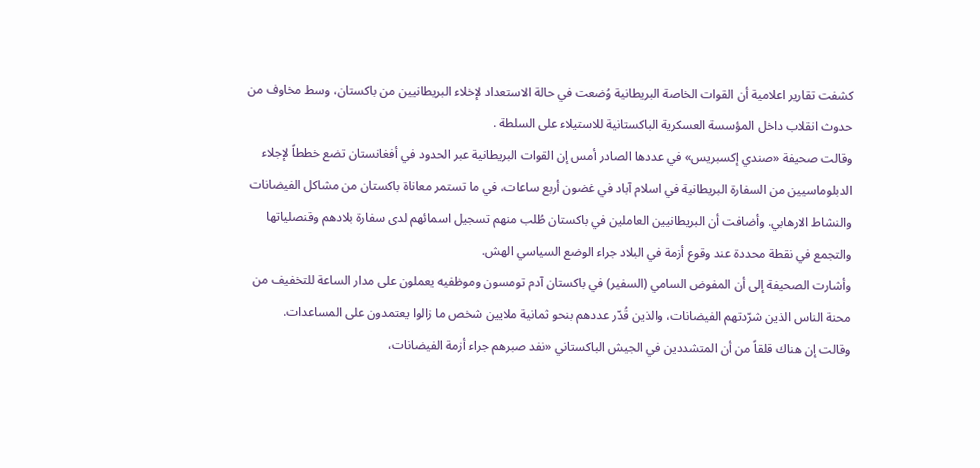كشفت تقارير اعلامية أن القوات الخاصة البريطانية وُضعت في حالة الاستعداد لإخلاء البريطانيين من باكستان، وسط مخاوف من حدوث انقلاب داخل المؤسسة العسكرية الباكستانية للاستيلاء على السلطة .
وقالت صحيفة «صندي إكسبريس» في عددها الصادر أمس إن القوات البريطانية عبر الحدود في أفغانستان تضع خططاً لإجلاء الدبلوماسيين من السفارة البريطانية في اسلام آباد في غضون أربع ساعات، في ما تستمر معاناة باكستان من مشاكل الفيضانات والنشاط الارهابي. وأضافت أن البريطانيين العاملين في باكستان طُلب منهم تسجيل اسمائهم لدى سفارة بلادهم وقنصلياتها والتجمع في نقطة محددة عند وقوع أزمة في البلاد جراء الوضع السياسي الهش.
وأشارت الصحيفة إلى أن المفوض السامي (السفير) في باكستان آدم تومسون وموظفيه يعملون على مدار الساعة للتخفيف من محنة الناس الذين شرّدتهم الفيضانات، والذين قُدّر عددهم بنحو ثمانية ملايين شخص ما زالوا يعتمدون على المساعدات.
وقالت إن هناك قلقاً من أن المتشددين في الجيش الباكستاني «نفد صبرهم جراء أزمة الفيضانات،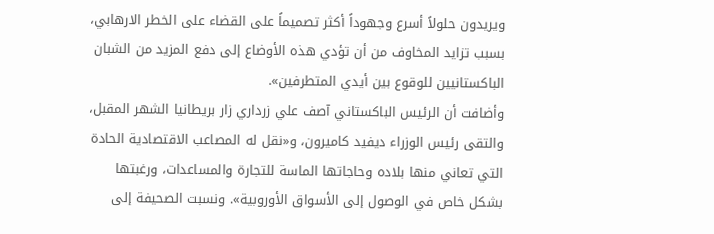ويريدون حلولاً أسرع وجهوداً أكثر تصميماً على القضاء على الخطر الارهابي، بسبب تزايد المخاوف من أن تؤدي هذه الأوضاع إلى دفع المزيد من الشبان الباكستانيين للوقوع بين أيدي المتطرفين».
وأضافت أن الرئيس الباكستاني آصف علي زرداري زار بريطانيا الشهر المقبل، والتقى رئيس الوزراء ديفيد كاميرون، و«نقل له المصاعب الاقتصادية الحادة التي تعاني منها بلاده وحاجاتها الماسة للتجارة والمساعدات، ورغبتها بشكل خاص في الوصول إلى الأسواق الأوروبية». ونسبت الصحيفة إلى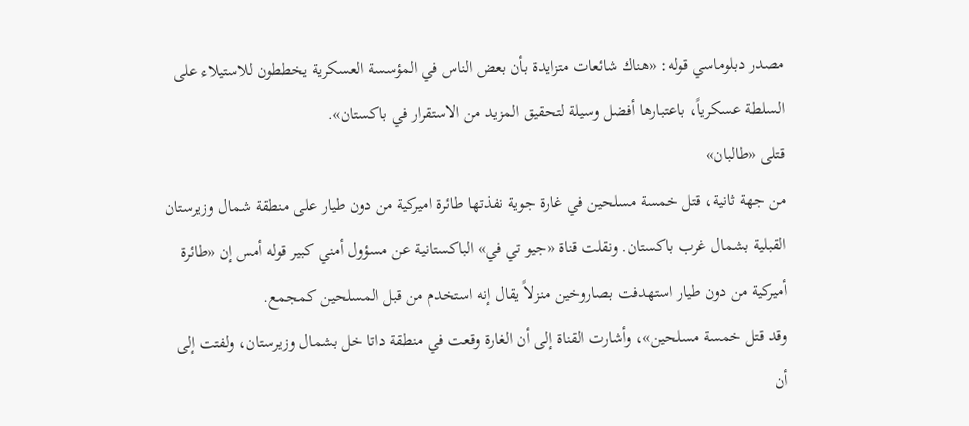مصدر دبلوماسي قوله: «هناك شائعات متزايدة بأن بعض الناس في المؤسسة العسكرية يخططون للاستيلاء على السلطة عسكرياً، باعتبارها أفضل وسيلة لتحقيق المزيد من الاستقرار في باكستان».
قتلى «طالبان»
من جهة ثانية، قتل خمسة مسلحين في غارة جوية نفذتها طائرة اميركية من دون طيار على منطقة شمال وزيرستان القبلية بشمال غرب باكستان. ونقلت قناة «جيو تي في» الباكستانية عن مسؤول أمني كبير قوله أمس إن «طائرة أميركية من دون طيار استهدفت بصاروخين منزلاً يقال إنه استخدم من قبل المسلحين كمجمع.
وقد قتل خمسة مسلحين»، وأشارت القناة إلى أن الغارة وقعت في منطقة داتا خل بشمال وزيرستان، ولفتت إلى أن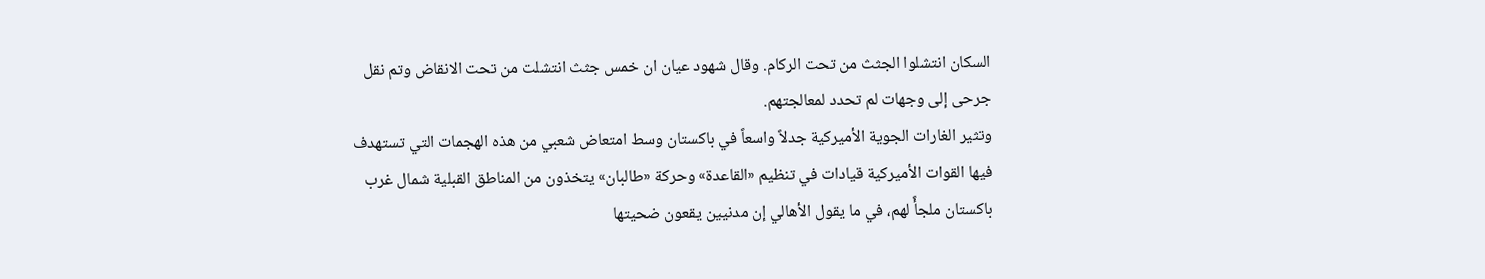السكان انتشلوا الجثث من تحت الركام. وقال شهود عيان ان خمس جثث انتشلت من تحت الانقاض وتم نقل جرحى إلى وجهات لم تحدد لمعالجتهم.
وتثير الغارات الجوية الأميركية جدلاً واسعاً في باكستان وسط امتعاض شعبي من هذه الهجمات التي تستهدف فيها القوات الأميركية قيادات في تنظيم «القاعدة» وحركة «طالبان» يتخذون من المناطق القبلية شمال غرب باكستان ملجأً لهم، في ما يقول الأهالي إن مدنيين يقعون ضحيتها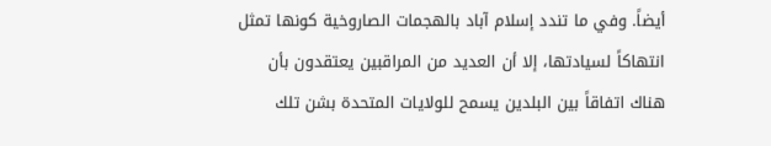أيضاً. وفي ما تندد إسلام آباد بالهجمات الصاروخية كونها تمثل انتهاكاً لسيادتها، إلا أن العديد من المراقبين يعتقدون بأن هناك اتفاقاً بين البلدين يسمح للولايات المتحدة بشن تلك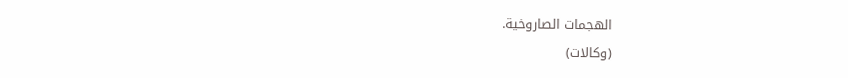الهجمات الصاروخية.
(وكالات)